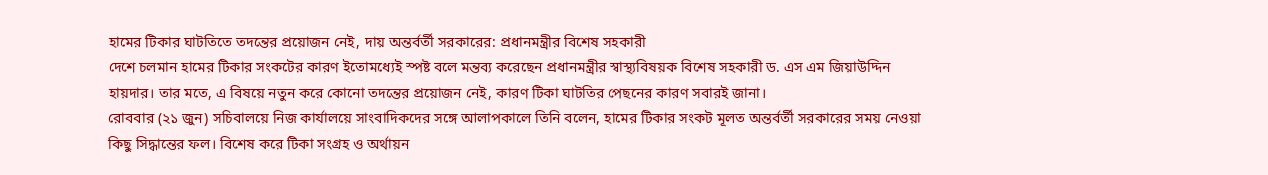হামের টিকার ঘাটতিতে তদন্তের প্রয়োজন নেই, দায় অন্তর্বর্তী সরকারের: প্রধানমন্ত্রীর বিশেষ সহকারী
দেশে চলমান হামের টিকার সংকটের কারণ ইতোমধ্যেই স্পষ্ট বলে মন্তব্য করেছেন প্রধানমন্ত্রীর স্বাস্থ্যবিষয়ক বিশেষ সহকারী ড. এস এম জিয়াউদ্দিন হায়দার। তার মতে, এ বিষয়ে নতুন করে কোনো তদন্তের প্রয়োজন নেই, কারণ টিকা ঘাটতির পেছনের কারণ সবারই জানা।
রোববার (২১ জুন) সচিবালয়ে নিজ কার্যালয়ে সাংবাদিকদের সঙ্গে আলাপকালে তিনি বলেন, হামের টিকার সংকট মূলত অন্তর্বর্তী সরকারের সময় নেওয়া কিছু সিদ্ধান্তের ফল। বিশেষ করে টিকা সংগ্রহ ও অর্থায়ন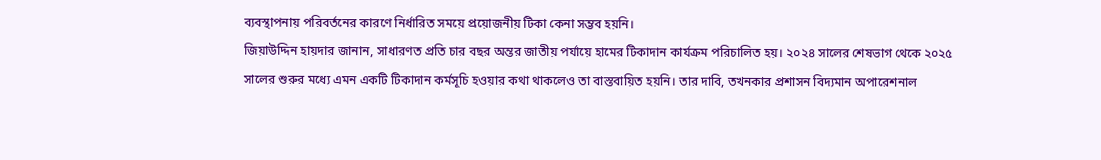ব্যবস্থাপনায় পরিবর্তনের কারণে নির্ধারিত সময়ে প্রয়োজনীয় টিকা কেনা সম্ভব হয়নি।
জিয়াউদ্দিন হায়দার জানান, সাধারণত প্রতি চার বছর অন্তর জাতীয় পর্যায়ে হামের টিকাদান কার্যক্রম পরিচালিত হয়। ২০২৪ সালের শেষভাগ থেকে ২০২৫ সালের শুরুর মধ্যে এমন একটি টিকাদান কর্মসূচি হওয়ার কথা থাকলেও তা বাস্তবায়িত হয়নি। তার দাবি, তখনকার প্রশাসন বিদ্যমান অপারেশনাল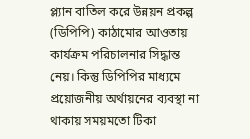প্ল্যান বাতিল করে উন্নয়ন প্রকল্প (ডিপিপি) কাঠামোর আওতায় কার্যক্রম পরিচালনার সিদ্ধান্ত নেয়। কিন্তু ডিপিপির মাধ্যমে প্রয়োজনীয় অর্থায়নের ব্যবস্থা না থাকায় সময়মতো টিকা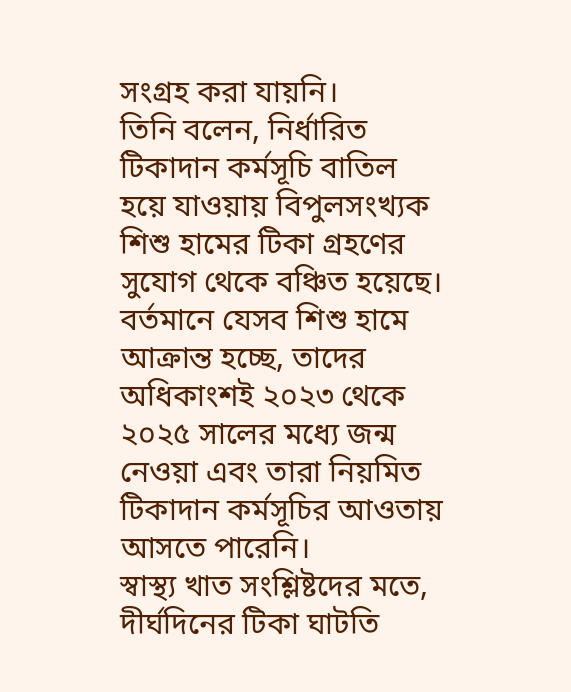সংগ্রহ করা যায়নি।
তিনি বলেন, নির্ধারিত টিকাদান কর্মসূচি বাতিল হয়ে যাওয়ায় বিপুলসংখ্যক শিশু হামের টিকা গ্রহণের সুযোগ থেকে বঞ্চিত হয়েছে। বর্তমানে যেসব শিশু হামে আক্রান্ত হচ্ছে, তাদের অধিকাংশই ২০২৩ থেকে ২০২৫ সালের মধ্যে জন্ম নেওয়া এবং তারা নিয়মিত টিকাদান কর্মসূচির আওতায় আসতে পারেনি।
স্বাস্থ্য খাত সংশ্লিষ্টদের মতে, দীর্ঘদিনের টিকা ঘাটতি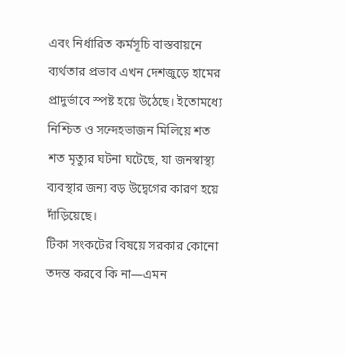এবং নির্ধারিত কর্মসূচি বাস্তবায়নে ব্যর্থতার প্রভাব এখন দেশজুড়ে হামের প্রাদুর্ভাবে স্পষ্ট হয়ে উঠেছে। ইতোমধ্যে নিশ্চিত ও সন্দেহভাজন মিলিয়ে শত শত মৃত্যুর ঘটনা ঘটেছে, যা জনস্বাস্থ্য ব্যবস্থার জন্য বড় উদ্বেগের কারণ হয়ে দাঁড়িয়েছে।
টিকা সংকটের বিষয়ে সরকার কোনো তদন্ত করবে কি না—এমন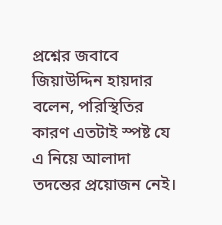প্রশ্নের জবাবে জিয়াউদ্দিন হায়দার বলেন, পরিস্থিতির কারণ এতটাই স্পষ্ট যে এ নিয়ে আলাদা তদন্তের প্রয়োজন নেই।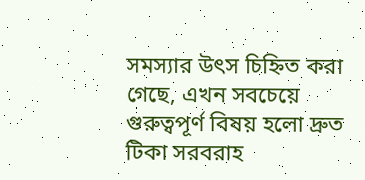সমস্যার উৎস চিহ্নিত করা গেছে, এখন সবচেয়ে গুরুত্বপূর্ণ বিষয় হলো দ্রুত টিকা সরবরাহ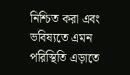নিশ্চিত করা এবং ভবিষ্যতে এমন পরিস্থিতি এড়াতে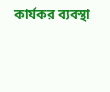কার্যকর ব্যবস্থা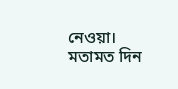নেওয়া।
মতামত দিন